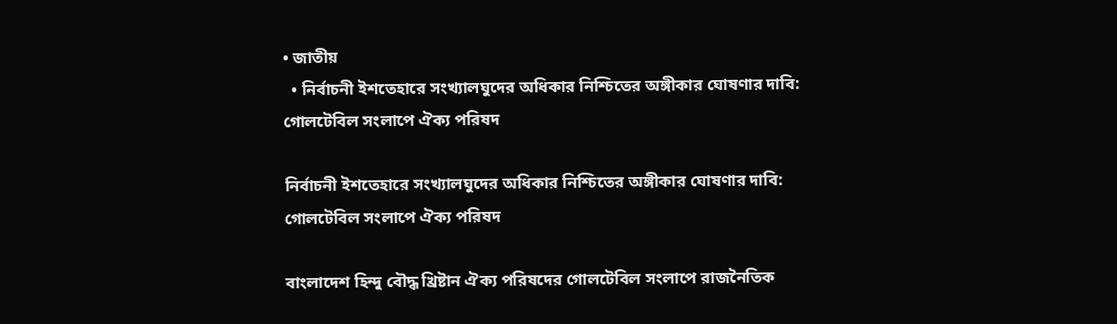• জাতীয়
  • নির্বাচনী ইশতেহারে সংখ্যালঘুদের অধিকার নিশ্চিতের অঙ্গীকার ঘোষণার দাবি: গোলটেবিল সংলাপে ঐক্য পরিষদ

নির্বাচনী ইশতেহারে সংখ্যালঘুদের অধিকার নিশ্চিতের অঙ্গীকার ঘোষণার দাবি: গোলটেবিল সংলাপে ঐক্য পরিষদ

বাংলাদেশ হিন্দু বৌদ্ধ খ্রিষ্টান ঐক্য পরিষদের গোলটেবিল সংলাপে রাজনৈতিক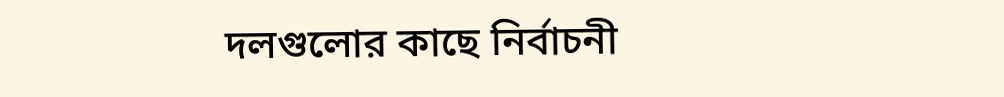দলগুলোর কাছে নির্বাচনী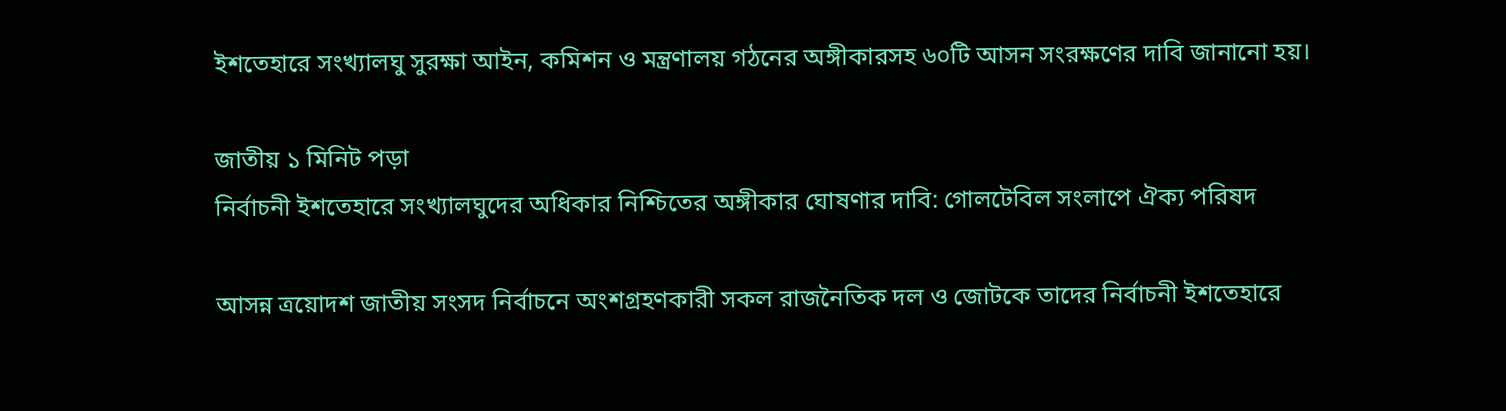ইশতেহারে সংখ্যালঘু সুরক্ষা আইন, কমিশন ও মন্ত্রণালয় গঠনের অঙ্গীকারসহ ৬০টি আসন সংরক্ষণের দাবি জানানো হয়।

জাতীয় ১ মিনিট পড়া
নির্বাচনী ইশতেহারে সংখ্যালঘুদের অধিকার নিশ্চিতের অঙ্গীকার ঘোষণার দাবি: গোলটেবিল সংলাপে ঐক্য পরিষদ

আসন্ন ত্রয়োদশ জাতীয় সংসদ নির্বাচনে অংশগ্রহণকারী সকল রাজনৈতিক দল ও জোটকে তাদের নির্বাচনী ইশতেহারে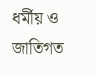ধর্মীয় ও জাতিগত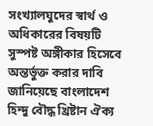সংখ্যালঘুদের স্বার্থ ও অধিকারের বিষয়টি সুস্পষ্ট অঙ্গীকার হিসেবে অন্তর্ভুক্ত করার দাবি জানিয়েছে বাংলাদেশ হিন্দু বৌদ্ধ খ্রিষ্টান ঐক্য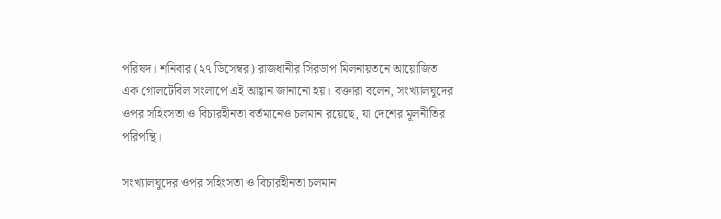পরিষদ। শনিবার (২৭ ডিসেম্বর) রাজধানীর সিরডাপ মিলনায়তনে আয়োজিত এক গোলটেবিল সংলাপে এই আহ্বান জানানো হয়। বক্তারা বলেন, সংখ্যালঘুদের ওপর সহিংসতা ও বিচারহীনতা বর্তমানেও চলমান রয়েছে, যা দেশের মূলনীতির পরিপন্থি।

সংখ্যালঘুদের ওপর সহিংসতা ও বিচারহীনতা চলমান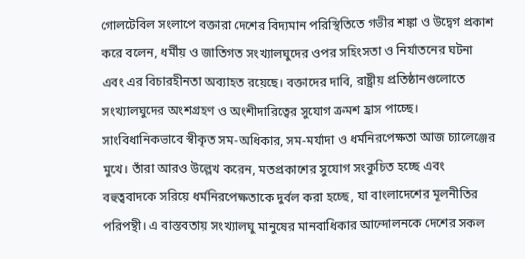গোলটেবিল সংলাপে বক্তারা দেশের বিদ্যমান পরিস্থিতিতে গভীর শঙ্কা ও উদ্বেগ প্রকাশ করে বলেন, ধর্মীয় ও জাতিগত সংখ্যালঘুদের ওপর সহিংসতা ও নির্যাতনের ঘটনা এবং এর বিচারহীনতা অব্যাহত রয়েছে। বক্তাদের দাবি, রাষ্ট্রীয় প্রতিষ্ঠানগুলোতে সংখ্যালঘুদের অংশগ্রহণ ও অংশীদারিত্বের সুযোগ ক্রমশ হ্রাস পাচ্ছে। সাংবিধানিকভাবে স্বীকৃত সম-অধিকার, সম-মর্যাদা ও ধর্মনিরপেক্ষতা আজ চ্যালেঞ্জের মুখে। তাঁরা আরও উল্লেখ করেন, মতপ্রকাশের সুযোগ সংকুচিত হচ্ছে এবং বহুত্ববাদকে সরিয়ে ধর্মনিরপেক্ষতাকে দুর্বল করা হচ্ছে, যা বাংলাদেশের মূলনীতির পরিপন্থী। এ বাস্তবতায় সংখ্যালঘু মানুষের মানবাধিকার আন্দোলনকে দেশের সকল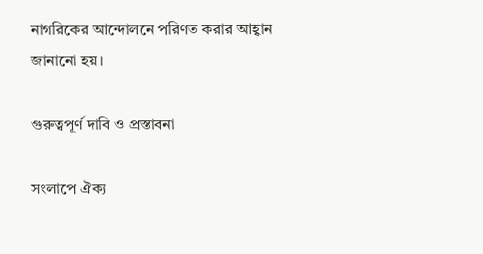নাগরিকের আন্দোলনে পরিণত করার আহ্বান জানানো হয়।

গুরুত্বপূর্ণ দাবি ও প্রস্তাবনা

সংলাপে ঐক্য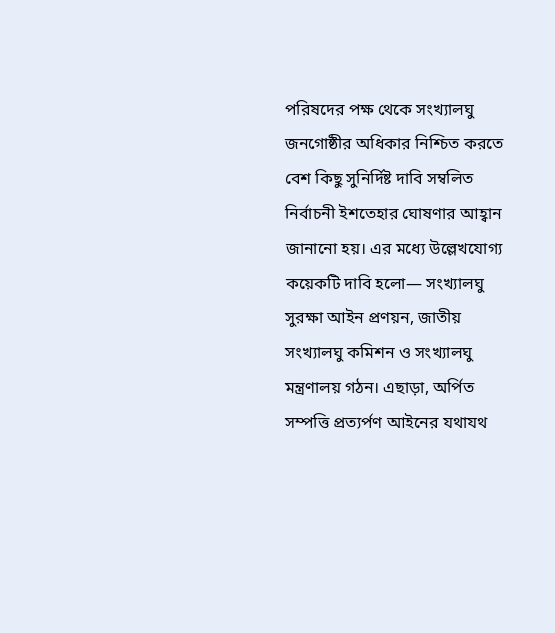পরিষদের পক্ষ থেকে সংখ্যালঘু জনগোষ্ঠীর অধিকার নিশ্চিত করতে বেশ কিছু সুনির্দিষ্ট দাবি সম্বলিত নির্বাচনী ইশতেহার ঘোষণার আহ্বান জানানো হয়। এর মধ্যে উল্লেখযোগ্য কয়েকটি দাবি হলো— সংখ্যালঘু সুরক্ষা আইন প্রণয়ন, জাতীয় সংখ্যালঘু কমিশন ও সংখ্যালঘু মন্ত্রণালয় গঠন। এছাড়া, অর্পিত সম্পত্তি প্রত্যর্পণ আইনের যথাযথ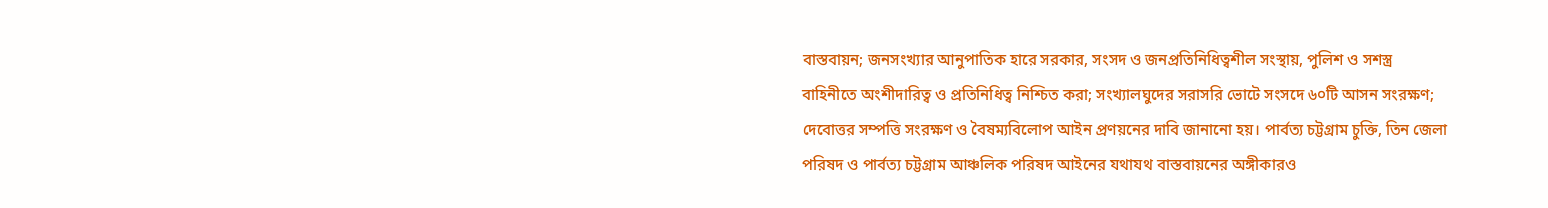বাস্তবায়ন; জনসংখ্যার আনুপাতিক হারে সরকার, সংসদ ও জনপ্রতিনিধিত্বশীল সংস্থায়, পুলিশ ও সশস্ত্র বাহিনীতে অংশীদারিত্ব ও প্রতিনিধিত্ব নিশ্চিত করা; সংখ্যালঘুদের সরাসরি ভোটে সংসদে ৬০টি আসন সংরক্ষণ; দেবোত্তর সম্পত্তি সংরক্ষণ ও বৈষম্যবিলোপ আইন প্রণয়নের দাবি জানানো হয়। পার্বত্য চট্টগ্রাম চুক্তি, তিন জেলা পরিষদ ও পার্বত্য চট্টগ্রাম আঞ্চলিক পরিষদ আইনের যথাযথ বাস্তবায়নের অঙ্গীকারও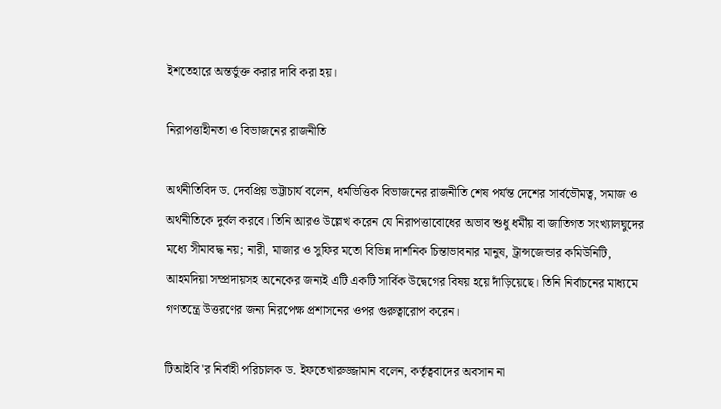ইশতেহারে অন্তর্ভুক্ত করার দাবি করা হয়।

নিরাপত্তাহীনতা ও বিভাজনের রাজনীতি

অর্থনীতিবিদ ড. দেবপ্রিয় ভট্টাচার্য বলেন, ধর্মভিত্তিক বিভাজনের রাজনীতি শেষ পর্যন্ত দেশের সার্বভৌমত্ব, সমাজ ও অর্থনীতিকে দুর্বল করবে। তিনি আরও উল্লেখ করেন যে নিরাপত্তাবোধের অভাব শুধু ধর্মীয় বা জাতিগত সংখ্যালঘুদের মধ্যে সীমাবদ্ধ নয়; নারী, মাজার ও সুফির মতো বিভিন্ন দার্শনিক চিন্তাভাবনার মানুষ, ট্রান্সজেন্ডার কমিউনিটি, আহমদিয়া সম্প্রদায়সহ অনেকের জন্যই এটি একটি সার্বিক উদ্বেগের বিষয় হয়ে দাঁড়িয়েছে। তিনি নির্বাচনের মাধ্যমে গণতন্ত্রে উত্তরণের জন্য নিরপেক্ষ প্রশাসনের ওপর গুরুত্বারোপ করেন।

টিআইবি'র নির্বাহী পরিচালক ড. ইফতেখারুজ্জামান বলেন, কর্তৃত্ববাদের অবসান না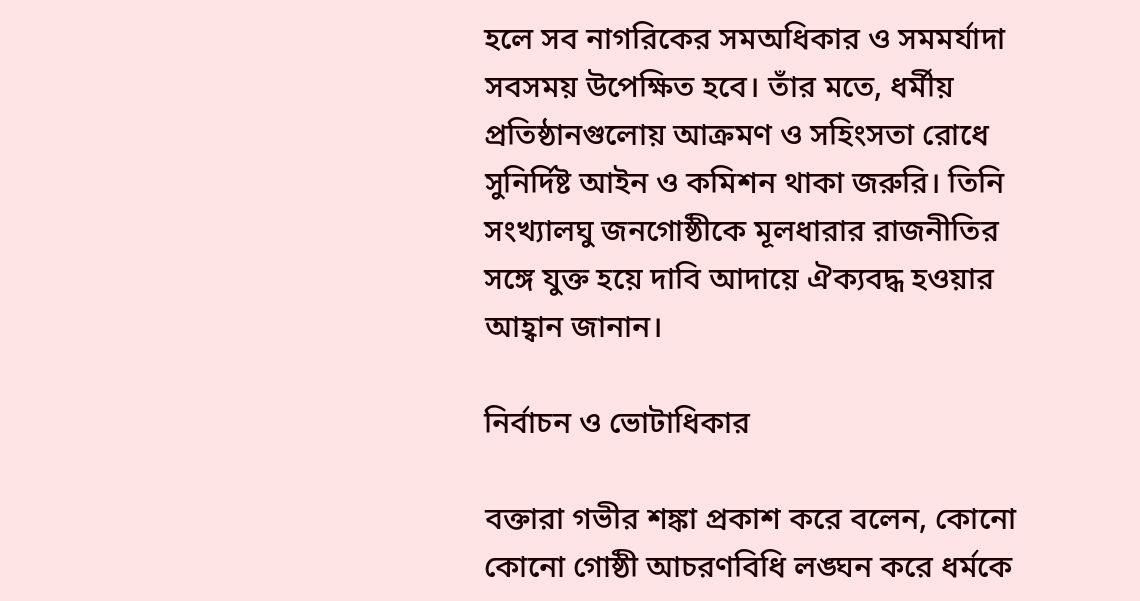হলে সব নাগরিকের সমঅধিকার ও সমমর্যাদা সবসময় উপেক্ষিত হবে। তাঁর মতে, ধর্মীয় প্রতিষ্ঠানগুলোয় আক্রমণ ও সহিংসতা রোধে সুনির্দিষ্ট আইন ও কমিশন থাকা জরুরি। তিনি সংখ্যালঘু জনগোষ্ঠীকে মূলধারার রাজনীতির সঙ্গে যুক্ত হয়ে দাবি আদায়ে ঐক্যবদ্ধ হওয়ার আহ্বান জানান।

নির্বাচন ও ভোটাধিকার

বক্তারা গভীর শঙ্কা প্রকাশ করে বলেন, কোনো কোনো গোষ্ঠী আচরণবিধি লঙ্ঘন করে ধর্মকে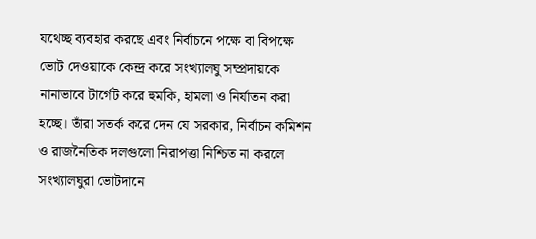যথেচ্ছ ব্যবহার করছে এবং নির্বাচনে পক্ষে বা বিপক্ষে ভোট দেওয়াকে কেন্দ্র করে সংখ্যালঘু সম্প্রদায়কে নানাভাবে টার্গেট করে হুমকি, হামলা ও নির্যাতন করা হচ্ছে। তাঁরা সতর্ক করে দেন যে সরকার, নির্বাচন কমিশন ও রাজনৈতিক দলগুলো নিরাপত্তা নিশ্চিত না করলে সংখ্যালঘুরা ভোটদানে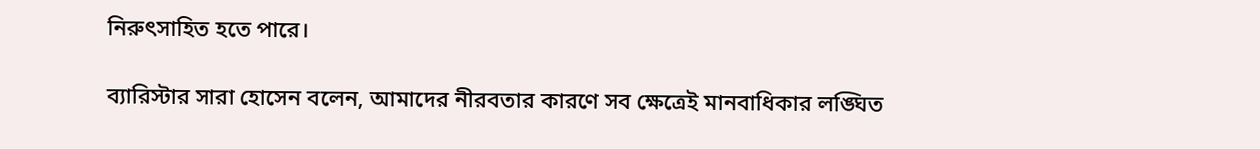নিরুৎসাহিত হতে পারে।

ব্যারিস্টার সারা হোসেন বলেন, আমাদের নীরবতার কারণে সব ক্ষেত্রেই মানবাধিকার লঙ্ঘিত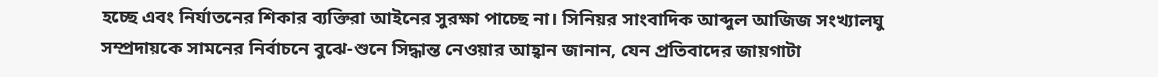হচ্ছে এবং নির্যাতনের শিকার ব্যক্তিরা আইনের সুরক্ষা পাচ্ছে না। সিনিয়র সাংবাদিক আব্দুল আজিজ সংখ্যালঘু সম্প্রদায়কে সামনের নির্বাচনে বুঝে-শুনে সিদ্ধান্ত নেওয়ার আহ্বান জানান, যেন প্রতিবাদের জায়গাটা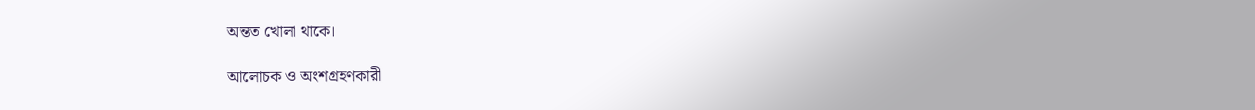অন্তত খোলা থাকে।

আলোচক ও অংশগ্রহণকারী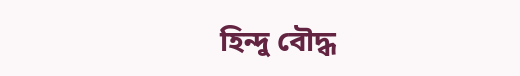হিন্দু বৌদ্ধ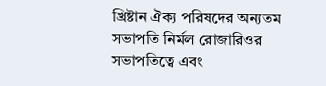খ্রিষ্টান ঐক্য পরিষদের অন্যতম সভাপতি নির্মল রোজারিওর সভাপতিত্বে এবং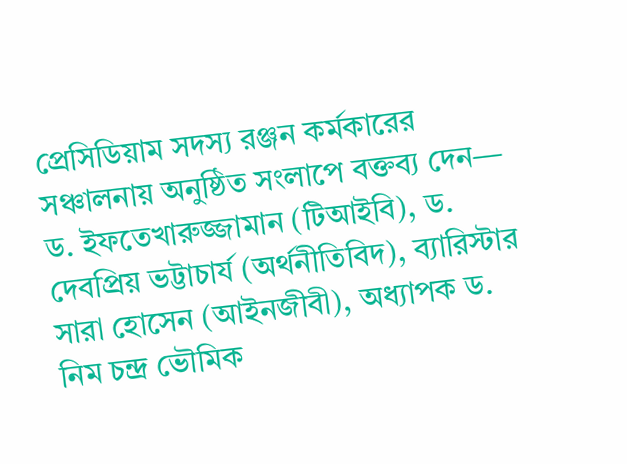প্রেসিডিয়াম সদস্য রঞ্জন কর্মকারের সঞ্চালনায় অনুষ্ঠিত সংলাপে বক্তব্য দেন— ড. ইফতেখারুজ্জামান (টিআইবি), ড. দেবপ্রিয় ভট্টাচার্য (অর্থনীতিবিদ), ব্যারিস্টার সারা হোসেন (আইনজীবী), অধ্যাপক ড. নিম চন্দ্র ভৌমিক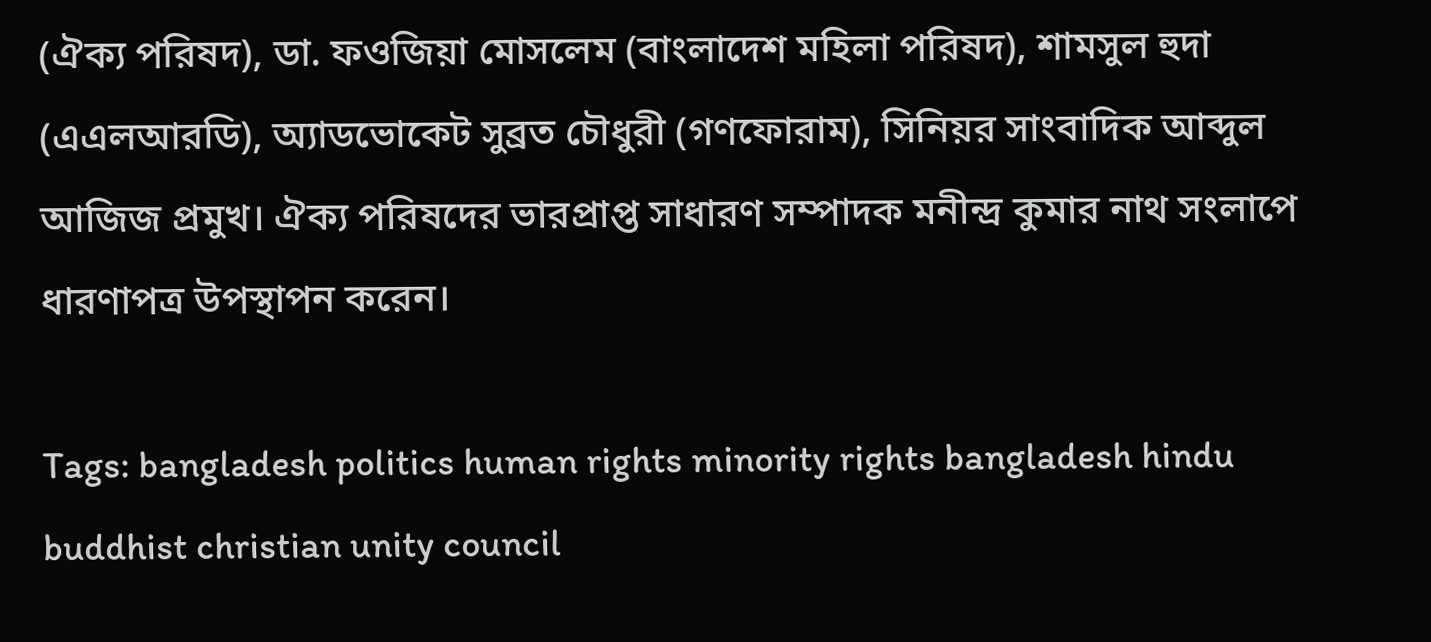(ঐক্য পরিষদ), ডা. ফওজিয়া মোসলেম (বাংলাদেশ মহিলা পরিষদ), শামসুল হুদা (এএলআরডি), অ্যাডভোকেট সুব্রত চৌধুরী (গণফোরাম), সিনিয়র সাংবাদিক আব্দুল আজিজ প্রমুখ। ঐক্য পরিষদের ভারপ্রাপ্ত সাধারণ সম্পাদক মনীন্দ্র কুমার নাথ সংলাপে ধারণাপত্র উপস্থাপন করেন।

Tags: bangladesh politics human rights minority rights bangladesh hindu buddhist christian unity council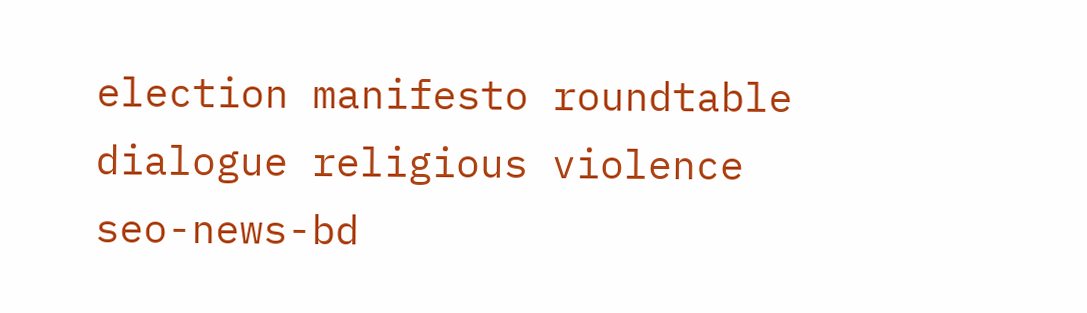election manifesto roundtable dialogue religious violence seo-news-bd